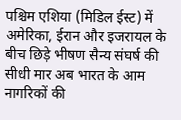पश्चिम एशिया (मिडिल ईस्ट) में अमेरिका, ईरान और इजरायल के बीच छिड़े भीषण सैन्य संघर्ष की सीधी मार अब भारत के आम नागरिकों की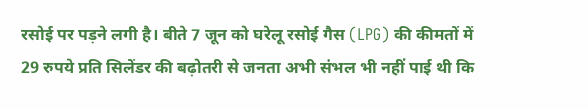रसोई पर पड़ने लगी है। बीते 7 जून को घरेलू रसोई गैस (LPG) की कीमतों में 29 रुपये प्रति सिलेंडर की बढ़ोतरी से जनता अभी संभल भी नहीं पाई थी कि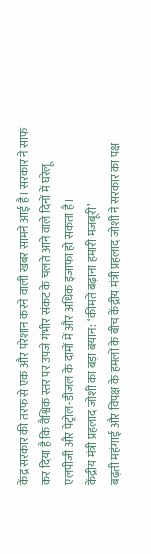केंद्र सरकार की तरफ से एक और परेशान करने वाली खबर सामने आई है। सरकार ने साफ कर दिया है कि वैश्विक स्तर पर उपजे गंभीर संकट के चलते आने वाले दिनों में घरेलू एलपीजी और पेट्रोल-डीजल के दामों में और अधिक इजाफा हो सकता है।
केंद्रीय मंत्री प्रहलाद जोशी का बड़ा बयान: ‘कीमतें बढ़ाना हमारी मजबूरी’
बढ़ती महंगाई और विपक्ष के हमलों के बीच केंद्रीय मंत्री प्रहलाद जोशी ने सरकार का पक्ष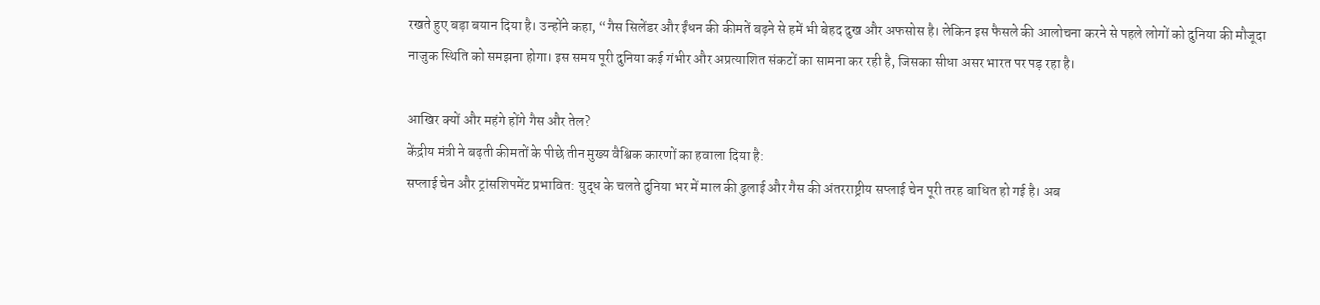रखते हुए बड़ा बयान दिया है। उन्होंने कहा, “गैस सिलेंडर और ईंधन की कीमतें बढ़ने से हमें भी बेहद दुख और अफसोस है। लेकिन इस फैसले की आलोचना करने से पहले लोगों को दुनिया की मौजूदा नाजुक स्थिति को समझना होगा। इस समय पूरी दुनिया कई गंभीर और अप्रत्याशित संकटों का सामना कर रही है, जिसका सीधा असर भारत पर पड़ रहा है।

आखिर क्यों और महंगे होंगे गैस और तेल?
केंद्रीय मंत्री ने बढ़ती कीमतों के पीछे तीन मुख्य वैश्विक कारणों का हवाला दिया है:
सप्लाई चेन और ट्रांसशिपमेंट प्रभावित: युद्ध के चलते दुनिया भर में माल की ढुलाई और गैस की अंतरराष्ट्रीय सप्लाई चेन पूरी तरह बाधित हो गई है। अब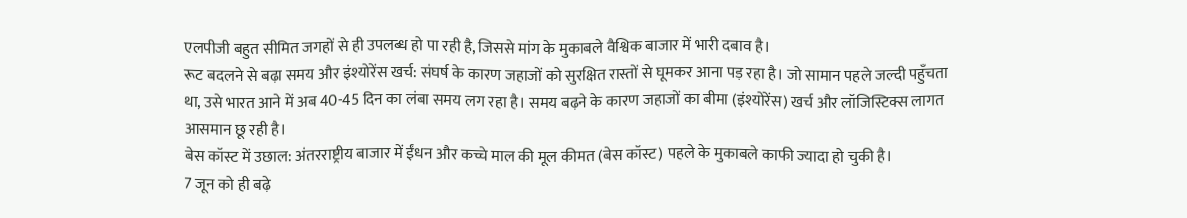एलपीजी बहुत सीमित जगहों से ही उपलब्ध हो पा रही है, जिससे मांग के मुकाबले वैश्विक बाजार में भारी दबाव है।
रूट बदलने से बढ़ा समय और इंश्योरेंस खर्च: संघर्ष के कारण जहाजों को सुरक्षित रास्तों से घूमकर आना पड़ रहा है। जो सामान पहले जल्दी पहुँचता था, उसे भारत आने में अब 40-45 दिन का लंबा समय लग रहा है। समय बढ़ने के कारण जहाजों का बीमा (इंश्योरेंस) खर्च और लॉजिस्टिक्स लागत आसमान छू रही है।
बेस कॉस्ट में उछाल: अंतरराष्ट्रीय बाजार में ईंधन और कच्चे माल की मूल कीमत (बेस कॉस्ट) पहले के मुकाबले काफी ज्यादा हो चुकी है।
7 जून को ही बढ़े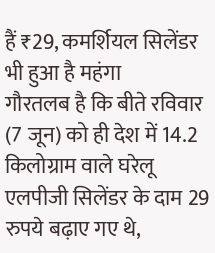हैं ₹29, कमर्शियल सिलेंडर भी हुआ है महंगा
गौरतलब है कि बीते रविवार (7 जून) को ही देश में 14.2 किलोग्राम वाले घरेलू एलपीजी सिलेंडर के दाम 29 रुपये बढ़ाए गए थे,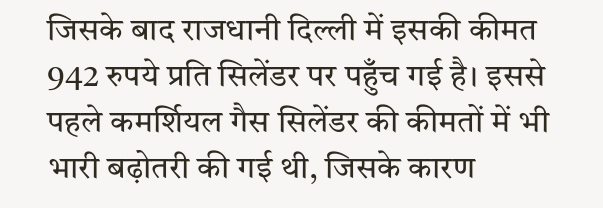जिसके बाद राजधानी दिल्ली में इसकी कीमत 942 रुपये प्रति सिलेंडर पर पहुँच गई है। इससे पहले कमर्शियल गैस सिलेंडर की कीमतों में भी भारी बढ़ोतरी की गई थी, जिसके कारण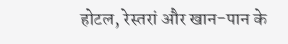होटल, रेस्तरां और खान-पान के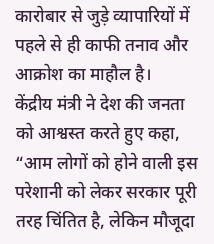कारोबार से जुड़े व्यापारियों में पहले से ही काफी तनाव और आक्रोश का माहौल है।
केंद्रीय मंत्री ने देश की जनता को आश्वस्त करते हुए कहा, “आम लोगों को होने वाली इस परेशानी को लेकर सरकार पूरी तरह चिंतित है, लेकिन मौजूदा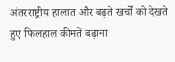अंतरराष्ट्रीय हालात और बढ़ते खर्चों को देखते हुए फिलहाल कीमतें बढ़ाना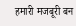हमारी मजबूरी बन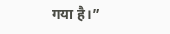गया है।”